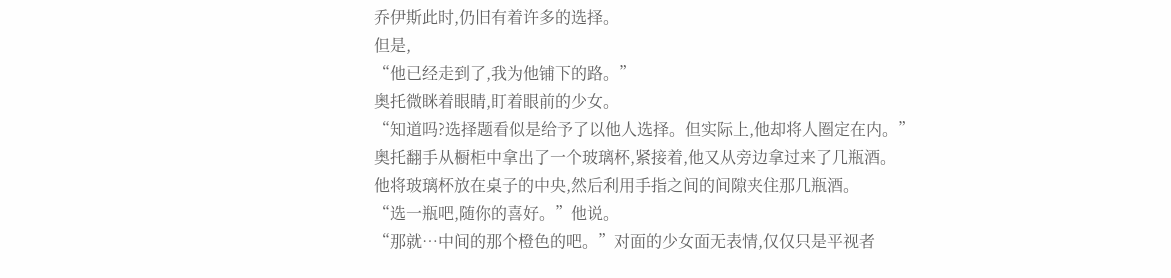乔伊斯此时,仍旧有着许多的选择。
但是,
“他已经走到了,我为他铺下的路。”
奥托微眯着眼睛,盯着眼前的少女。
“知道吗?选择题看似是给予了以他人选择。但实际上,他却将人圈定在内。”
奥托翻手从橱柜中拿出了一个玻璃杯,紧接着,他又从旁边拿过来了几瓶酒。
他将玻璃杯放在桌子的中央,然后利用手指之间的间隙夹住那几瓶酒。
“选一瓶吧,随你的喜好。”他说。
“那就…中间的那个橙色的吧。”对面的少女面无表情,仅仅只是平视者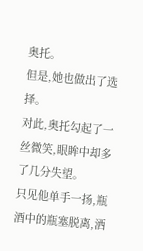奥托。
但是,她也做出了选择。
对此,奥托勾起了一丝微笑,眼眸中却多了几分失望。
只见他单手一扬,瓶酒中的瓶塞脱离,洒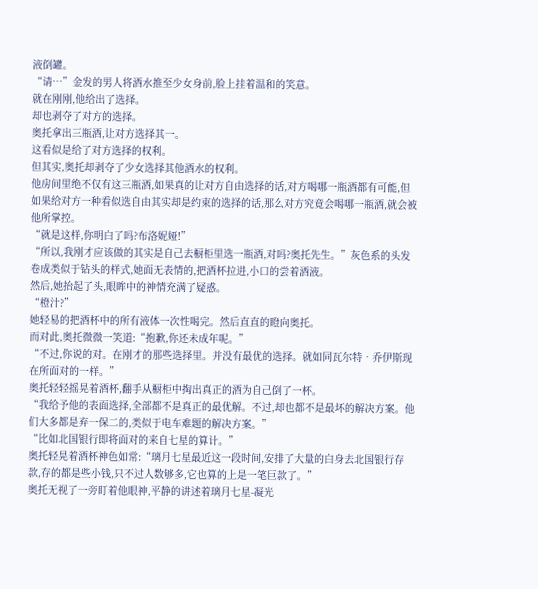液倒罐。
“请…”金发的男人将酒水推至少女身前,脸上挂着温和的笑意。
就在刚刚,他给出了选择。
却也剥夺了对方的选择。
奥托拿出三瓶酒,让对方选择其一。
这看似是给了对方选择的权利。
但其实,奥托却剥夺了少女选择其他酒水的权利。
他房间里绝不仅有这三瓶酒,如果真的让对方自由选择的话,对方喝哪一瓶酒都有可能,但如果给对方一种看似选自由其实却是约束的选择的话,那么对方究竟会喝哪一瓶酒,就会被他所掌控。
“就是这样,你明白了吗?布洛妮娅!”
“所以,我刚才应该做的其实是自己去橱柜里选一瓶酒,对吗?奥托先生。”灰色系的头发卷成类似于钻头的样式,她面无表情的,把酒杯拉进,小口的尝着酒液。
然后,她抬起了头,眼眸中的神情充满了疑惑。
“橙汁?”
她轻易的把酒杯中的所有液体一次性喝完。然后直直的瞪向奥托。
而对此,奥托微微一笑道:“抱歉,你还未成年呢。”
“不过,你说的对。在刚才的那些选择里。并没有最优的选择。就如同瓦尔特•乔伊斯现在所面对的一样。”
奥托轻轻摇晃着酒杯,翻手从橱柜中掏出真正的酒为自己倒了一杯。
“我给予他的表面选择,全部都不是真正的最优解。不过,却也都不是最坏的解决方案。他们大多都是弃一保二的,类似于电车难题的解决方案。”
“比如北国银行即将面对的来自七星的算计。”
奥托轻晃着酒杯神色如常:“璃月七星最近这一段时间,安排了大量的白身去北国银行存款,存的都是些小钱,只不过人数够多,它也算的上是一笔巨款了。”
奥托无视了一旁盯着他眼神,平静的讲述着璃月七星-凝光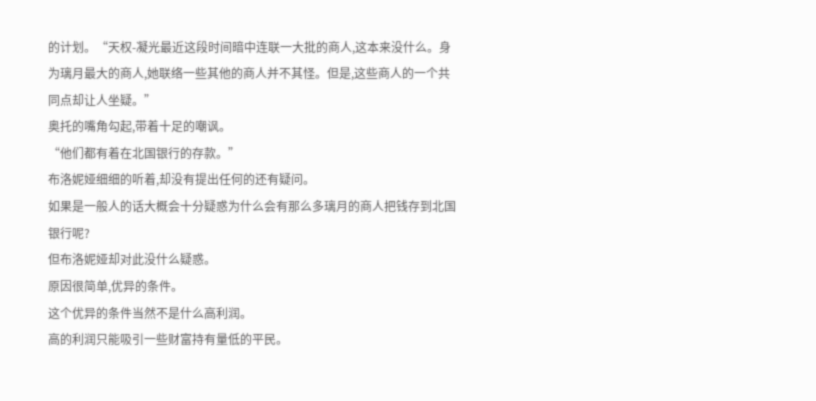的计划。“天权-凝光最近这段时间暗中连联一大批的商人,这本来没什么。身为璃月最大的商人,她联络一些其他的商人并不其怪。但是,这些商人的一个共同点却让人坐疑。”
奥托的嘴角勾起,带着十足的嘲讽。
“他们都有着在北国银行的存款。”
布洛妮娅细细的听着,却没有提出任何的还有疑问。
如果是一般人的话大概会十分疑惑为什么会有那么多璃月的商人把钱存到北国银行呢?
但布洛妮娅却对此没什么疑惑。
原因很简单,优异的条件。
这个优异的条件当然不是什么高利润。
高的利润只能吸引一些财富持有量低的平民。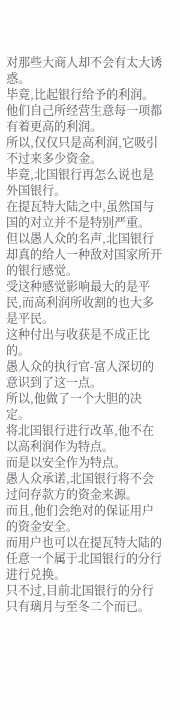对那些大商人却不会有太大诱惑。
毕竟,比起银行给予的利润。
他们自己所经营生意每一项都有着更高的利润。
所以,仅仅只是高利润,它吸引不过来多少资金。
毕竟,北国银行再怎么说也是外国银行。
在提瓦特大陆之中,虽然国与国的对立并不是特别严重。
但以愚人众的名声,北国银行却真的给人一种敌对国家所开的银行感觉。
受这种感觉影响最大的是平民,而高利润所收割的也大多是平民。
这种付出与收获是不成正比的。
愚人众的执行官-富人深切的意识到了这一点。
所以,他做了一个大胆的决定。
将北国银行进行改革,他不在以高利润作为特点。
而是以安全作为特点。
愚人众承诺,北国银行将不会过问存款方的资金来源。
而且,他们会绝对的保证用户的资金安全。
而用户也可以在提瓦特大陆的任意一个属于北国银行的分行进行兑换。
只不过,目前北国银行的分行只有璃月与至冬二个而已。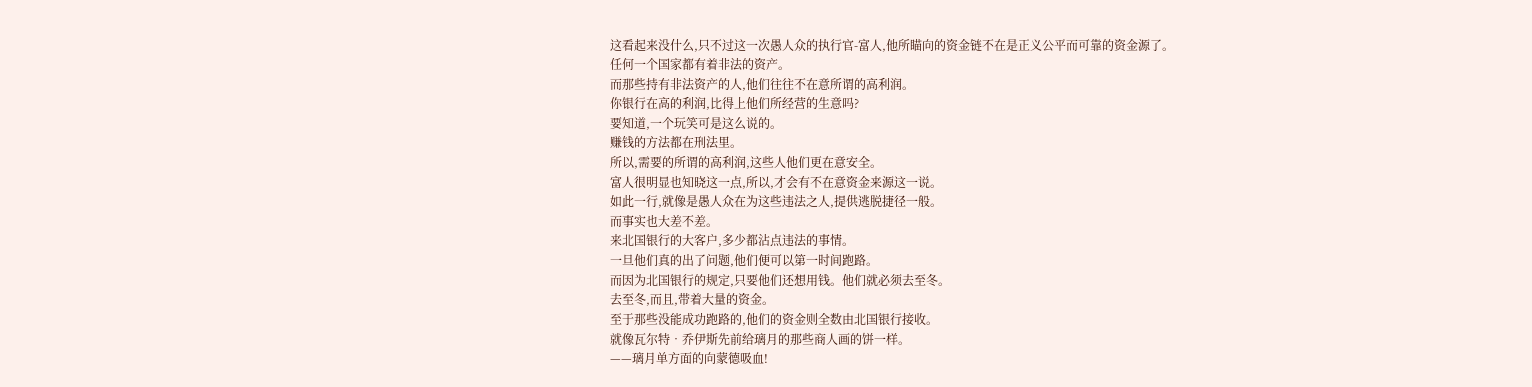这看起来没什么,只不过这一次愚人众的执行官-富人,他所瞄向的资金链不在是正义公平而可靠的资金源了。
任何一个国家都有着非法的资产。
而那些持有非法资产的人,他们往往不在意所谓的高利润。
你银行在高的利润,比得上他们所经营的生意吗?
要知道,一个玩笑可是这么说的。
赚钱的方法都在刑法里。
所以,需要的所谓的高利润,这些人他们更在意安全。
富人很明显也知晓这一点,所以,才会有不在意资金来源这一说。
如此一行,就像是愚人众在为这些违法之人,提供逃脱捷径一般。
而事实也大差不差。
来北国银行的大客户,多少都沾点违法的事情。
一旦他们真的出了问题,他们便可以第一时间跑路。
而因为北国银行的规定,只要他们还想用钱。他们就必须去至冬。
去至冬,而且,带着大量的资金。
至于那些没能成功跑路的,他们的资金则全数由北国银行接收。
就像瓦尔特•乔伊斯先前给璃月的那些商人画的饼一样。
——璃月单方面的向蒙德吸血!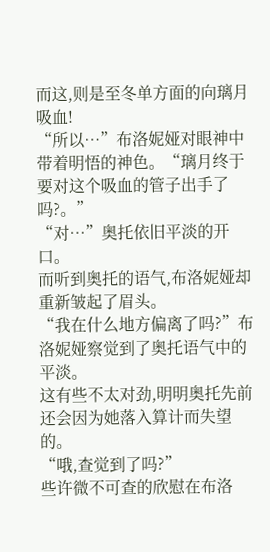而这,则是至冬单方面的向璃月吸血!
“所以…”布洛妮娅对眼神中带着明悟的神色。“璃月终于要对这个吸血的管子出手了吗?。”
“对…”奥托依旧平淡的开口。
而听到奥托的语气,布洛妮娅却重新皱起了眉头。
“我在什么地方偏离了吗?”布洛妮娅察觉到了奥托语气中的平淡。
这有些不太对劲,明明奥托先前还会因为她落入算计而失望的。
“哦,查觉到了吗?”
些许微不可查的欣慰在布洛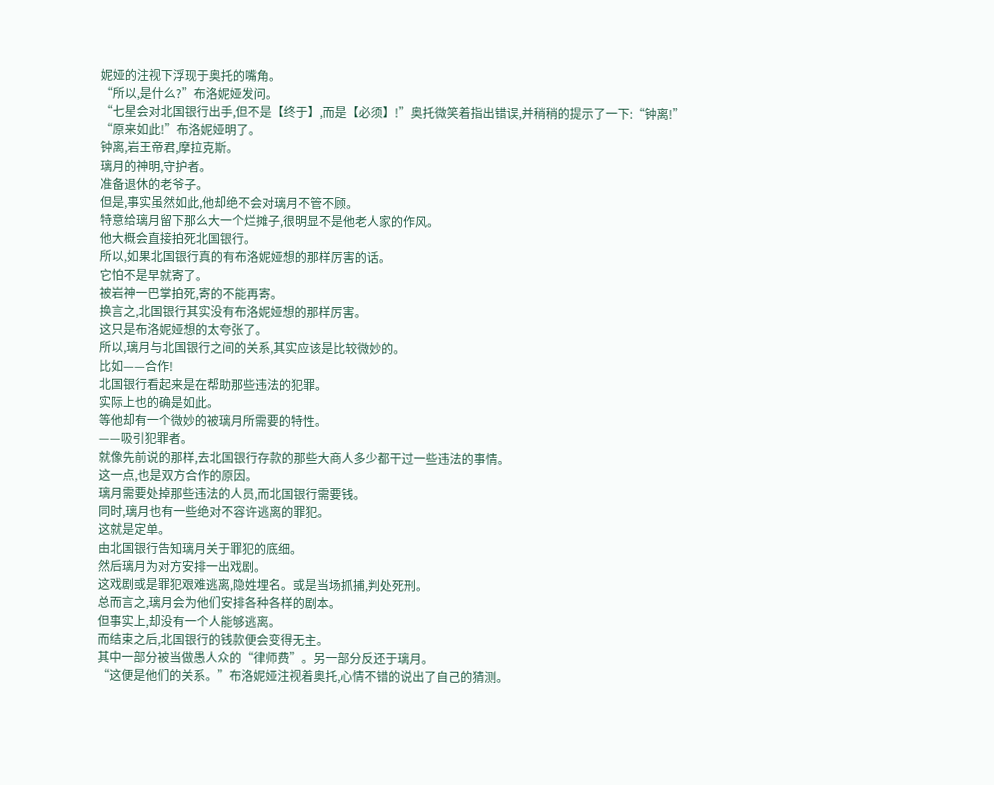妮娅的注视下浮现于奥托的嘴角。
“所以,是什么?”布洛妮娅发问。
“七星会对北国银行出手,但不是【终于】,而是【必须】!”奥托微笑着指出错误,并稍稍的提示了一下:“钟离!”
“原来如此!”布洛妮娅明了。
钟离,岩王帝君,摩拉克斯。
璃月的神明,守护者。
准备退休的老爷子。
但是,事实虽然如此,他却绝不会对璃月不管不顾。
特意给璃月留下那么大一个烂摊子,很明显不是他老人家的作风。
他大概会直接拍死北国银行。
所以,如果北国银行真的有布洛妮娅想的那样厉害的话。
它怕不是早就寄了。
被岩神一巴掌拍死,寄的不能再寄。
换言之,北国银行其实没有布洛妮娅想的那样厉害。
这只是布洛妮娅想的太夸张了。
所以,璃月与北国银行之间的关系,其实应该是比较微妙的。
比如——合作!
北国银行看起来是在帮助那些违法的犯罪。
实际上也的确是如此。
等他却有一个微妙的被璃月所需要的特性。
——吸引犯罪者。
就像先前说的那样,去北国银行存款的那些大商人多少都干过一些违法的事情。
这一点,也是双方合作的原因。
璃月需要处掉那些违法的人员,而北国银行需要钱。
同时,璃月也有一些绝对不容许逃离的罪犯。
这就是定单。
由北国银行告知璃月关于罪犯的底细。
然后璃月为对方安排一出戏剧。
这戏剧或是罪犯艰难逃离,隐姓埋名。或是当场抓捕,判处死刑。
总而言之,璃月会为他们安排各种各样的剧本。
但事实上,却没有一个人能够逃离。
而结束之后,北国银行的钱款便会变得无主。
其中一部分被当做愚人众的“律师费”。另一部分反还于璃月。
“这便是他们的关系。”布洛妮娅注视着奥托,心情不错的说出了自己的猜测。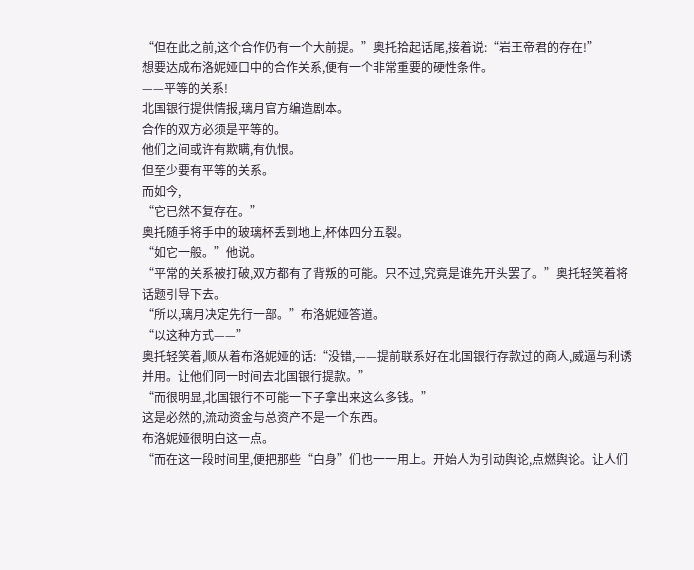“但在此之前,这个合作仍有一个大前提。”奥托拾起话尾,接着说:“岩王帝君的存在!”
想要达成布洛妮娅口中的合作关系,便有一个非常重要的硬性条件。
——平等的关系!
北国银行提供情报,璃月官方编造剧本。
合作的双方必须是平等的。
他们之间或许有欺瞒,有仇恨。
但至少要有平等的关系。
而如今,
“它已然不复存在。”
奥托随手将手中的玻璃杯丢到地上,杯体四分五裂。
“如它一般。”他说。
“平常的关系被打破,双方都有了背叛的可能。只不过,究竟是谁先开头罢了。”奥托轻笑着将话题引导下去。
“所以,璃月决定先行一部。”布洛妮娅答道。
“以这种方式——”
奥托轻笑着,顺从着布洛妮娅的话:“没错,——提前联系好在北国银行存款过的商人,威逼与利诱并用。让他们同一时间去北国银行提款。”
“而很明显,北国银行不可能一下子拿出来这么多钱。”
这是必然的,流动资金与总资产不是一个东西。
布洛妮娅很明白这一点。
“而在这一段时间里,便把那些“白身”们也一一用上。开始人为引动舆论,点燃舆论。让人们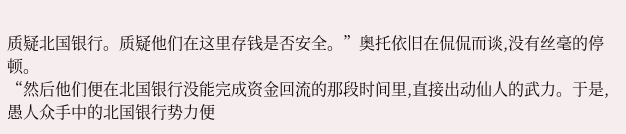质疑北国银行。质疑他们在这里存钱是否安全。”奥托依旧在侃侃而谈,没有丝毫的停顿。
“然后他们便在北国银行没能完成资金回流的那段时间里,直接出动仙人的武力。于是,愚人众手中的北国银行势力便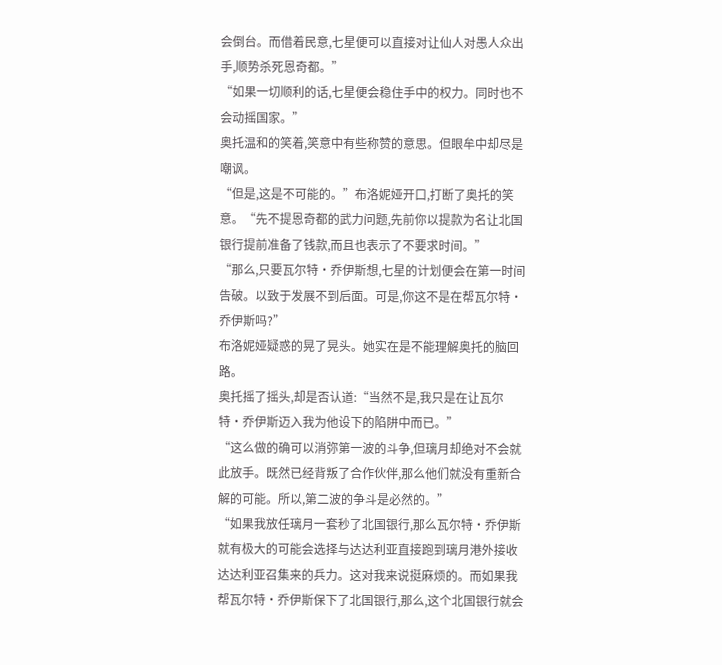会倒台。而借着民意,七星便可以直接对让仙人对愚人众出手,顺势杀死恩奇都。”
“如果一切顺利的话,七星便会稳住手中的权力。同时也不会动摇国家。”
奥托温和的笑着,笑意中有些称赞的意思。但眼牟中却尽是嘲讽。
“但是,这是不可能的。”布洛妮娅开口,打断了奥托的笑意。“先不提恩奇都的武力问题,先前你以提款为名让北国银行提前准备了钱款,而且也表示了不要求时间。”
“那么,只要瓦尔特•乔伊斯想,七星的计划便会在第一时间告破。以致于发展不到后面。可是,你这不是在帮瓦尔特•乔伊斯吗?”
布洛妮娅疑惑的晃了晃头。她实在是不能理解奥托的脑回路。
奥托摇了摇头,却是否认道:“当然不是,我只是在让瓦尔特•乔伊斯迈入我为他设下的陷阱中而已。”
“这么做的确可以消弥第一波的斗争,但璃月却绝对不会就此放手。既然已经背叛了合作伙伴,那么他们就没有重新合解的可能。所以,第二波的争斗是必然的。”
“如果我放任璃月一套秒了北国银行,那么瓦尔特•乔伊斯就有极大的可能会选择与达达利亚直接跑到璃月港外接收达达利亚召集来的兵力。这对我来说挺麻烦的。而如果我帮瓦尔特•乔伊斯保下了北国银行,那么,这个北国银行就会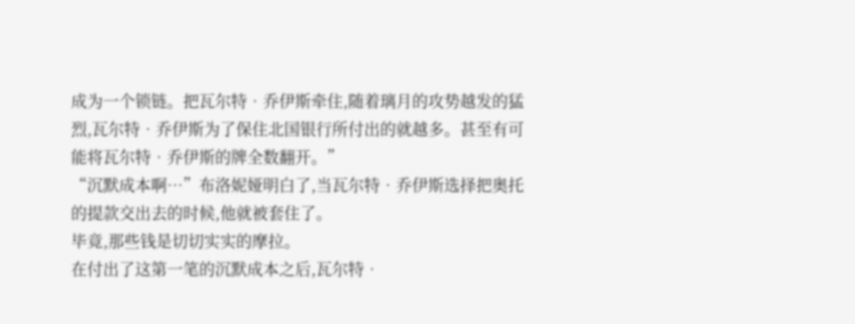成为一个锁链。把瓦尔特•乔伊斯牵住,随着璃月的攻势越发的猛烈,瓦尔特•乔伊斯为了保住北国银行所付出的就越多。甚至有可能将瓦尔特•乔伊斯的牌全数翻开。”
“沉默成本啊…”布洛妮娅明白了,当瓦尔特•乔伊斯选择把奥托的提款交出去的时候,他就被套住了。
毕竟,那些钱是切切实实的摩拉。
在付出了这第一笔的沉默成本之后,瓦尔特•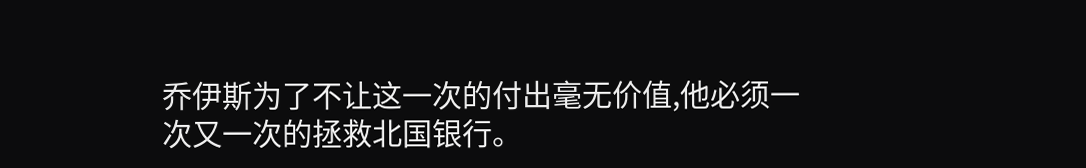乔伊斯为了不让这一次的付出毫无价值,他必须一次又一次的拯救北国银行。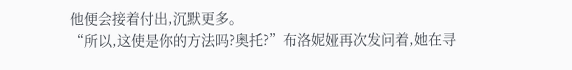他便会接着付出,沉默更多。
“所以,这使是你的方法吗?奥托?”布洛妮娅再次发问着,她在寻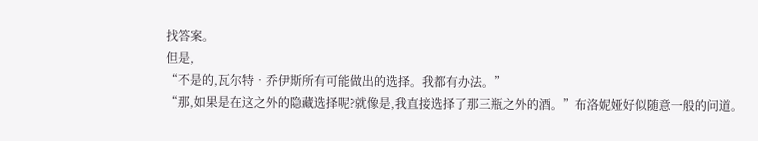找答案。
但是,
“不是的,瓦尔特•乔伊斯所有可能做出的选择。我都有办法。”
“那,如果是在这之外的隐藏选择呢?就像是,我直接选择了那三瓶之外的酒。”布洛妮娅好似随意一般的问道。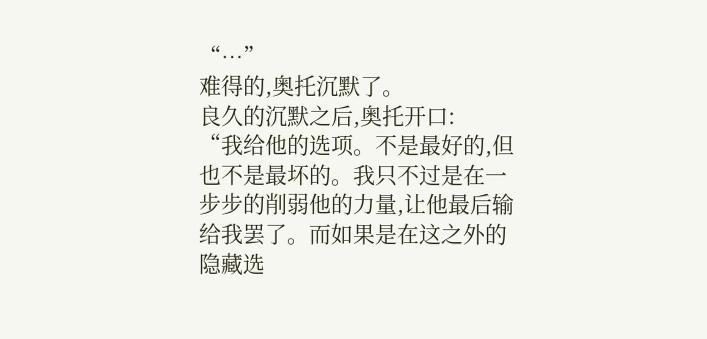“…”
难得的,奥托沉默了。
良久的沉默之后,奥托开口:
“我给他的选项。不是最好的,但也不是最坏的。我只不过是在一步步的削弱他的力量,让他最后输给我罢了。而如果是在这之外的隐藏选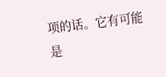项的话。它有可能是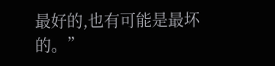最好的,也有可能是最坏的。”